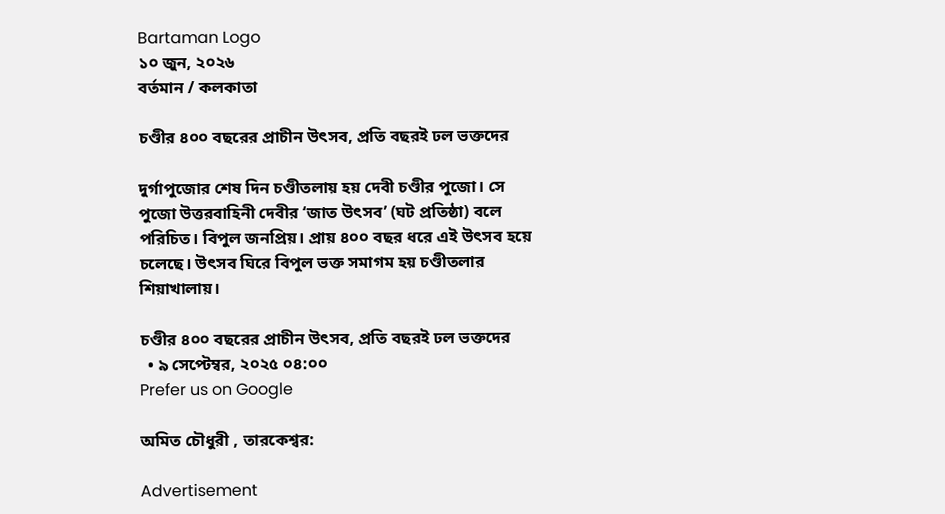Bartaman Logo
১০ জুন, ২০২৬
বর্তমান / কলকাতা

চণ্ডীর ৪০০ বছরের প্রাচীন উৎসব, প্রতি বছরই ঢল ভক্তদের

দুর্গাপুজোর শেষ দিন চণ্ডীতলায় হয় দেবী চণ্ডীর পুজো। সে পুজো উত্তরবাহিনী দেবীর ‘জাত উৎসব’ (ঘট প্রতিষ্ঠা) বলে পরিচিত। বিপুল জনপ্রিয়। প্রায় ৪০০ বছর ধরে এই উৎসব হয়ে চলেছে। উৎসব ঘিরে বিপুল ভক্ত সমাগম হয় চণ্ডীতলার শিয়াখালায়।

চণ্ডীর ৪০০ বছরের প্রাচীন উৎসব, প্রতি বছরই ঢল ভক্তদের
  • ৯ সেপ্টেম্বর, ২০২৫ ০৪:০০
Prefer us on Google

অমিত চৌধুরী , তারকেশ্বর:

Advertisement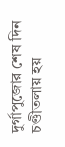দুর্গাপুজোর শেষ দিন চণ্ডীতলায় হয়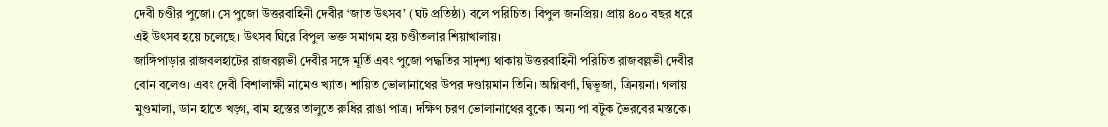দেবী চণ্ডীর পুজো। সে পুজো উত্তরবাহিনী দেবীর ‘জাত উৎসব’ (ঘট প্রতিষ্ঠা) বলে পরিচিত। বিপুল জনপ্রিয়। প্রায় ৪০০ বছর ধরে এই উৎসব হয়ে চলেছে। উৎসব ঘিরে বিপুল ভক্ত সমাগম হয় চণ্ডীতলার শিয়াখালায়।
জাঙ্গিপাড়ার রাজবলহাটের রাজবল্লভী দেবীর সঙ্গে মূর্তি এবং পুজো পদ্ধতির সাদৃশ্য থাকায় উত্তরবাহিনী পরিচিত রাজবল্লভী দেবীর বোন বলেও। এবং দেবী বিশালাক্ষী নামেও খ্যাত। শায়িত ভোলানাথের উপর দণ্ডায়মান তিনি। অগ্নিবর্ণা, দ্বিভূজা, ত্রিনয়না। গলায় মুণ্ডমালা, ডান হাতে খড়্গ, বাম হস্তের তালুতে রুধির রাঙা পাত্র। দক্ষিণ চরণ ভোলানাথের বুকে। অন্য পা বটুক ভৈরবের মস্তকে।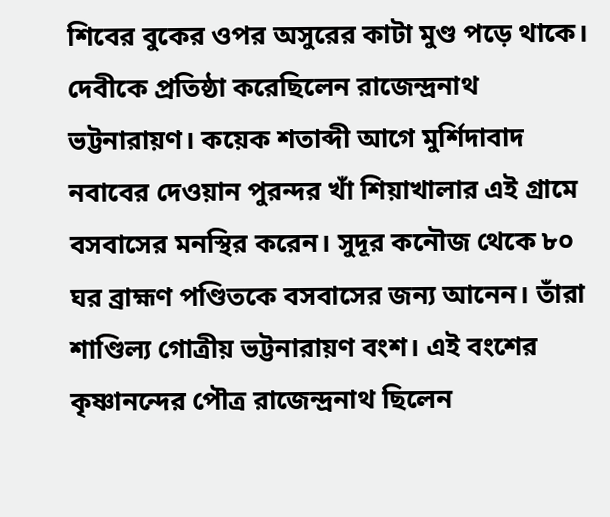শিবের বুকের ওপর অসুরের কাটা মুণ্ড পড়ে থাকে।
দেবীকে প্রতিষ্ঠা করেছিলেন রাজেন্দ্রনাথ ভট্টনারায়ণ। কয়েক শতাব্দী আগে মুর্শিদাবাদ নবাবের দেওয়ান পুরন্দর খাঁ শিয়াখালার এই গ্রামে বসবাসের মনস্থির করেন। সুদূর কনৌজ থেকে ৮০ ঘর ব্রাহ্মণ পণ্ডিতকে বসবাসের জন্য আনেন। তাঁরা শাণ্ডিল্য গোত্রীয় ভট্টনারায়ণ বংশ। এই বংশের কৃষ্ণানন্দের পৌত্র রাজেন্দ্রনাথ ছিলেন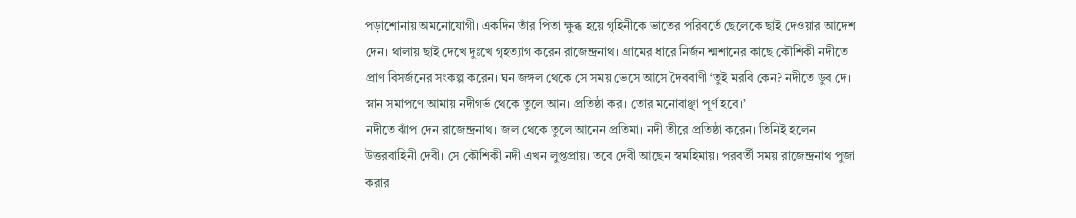পড়াশোনায় অমনোযোগী। একদিন তাঁর পিতা ক্ষুব্ধ হয়ে গৃহিনীকে ভাতের পরিবর্তে ছেলেকে ছাই দেওয়ার আদেশ দেন। থালায় ছাই দেখে দুঃখে গৃহত্যাগ করেন রাজেন্দ্রনাথ। গ্রামের ধারে নির্জন শ্মশানের কাছে কৌশিকী নদীতে প্রাণ বিসর্জনের সংকল্প করেন। ঘন জঙ্গল থেকে সে সময় ভেসে আসে দৈববাণী ‘তুই মরবি কেন? নদীতে ডুব দে। স্নান সমাপণে আমায় নদীগর্ভ থেকে তুলে আন। প্রতিষ্ঠা কর। তোর মনোবাঞ্ছা পূর্ণ হবে।’
নদীতে ঝাঁপ দেন রাজেন্দ্রনাথ। জল থেকে তুলে আনেন প্রতিমা। নদী তীরে প্রতিষ্ঠা করেন। তিনিই হলেন উত্তরবাহিনী দেবী। সে কৌশিকী নদী এখন লুপ্তপ্রায়। তবে দেবী আছেন স্বমহিমায়। পরবর্তী সময় রাজেন্দ্রনাথ পুজা করার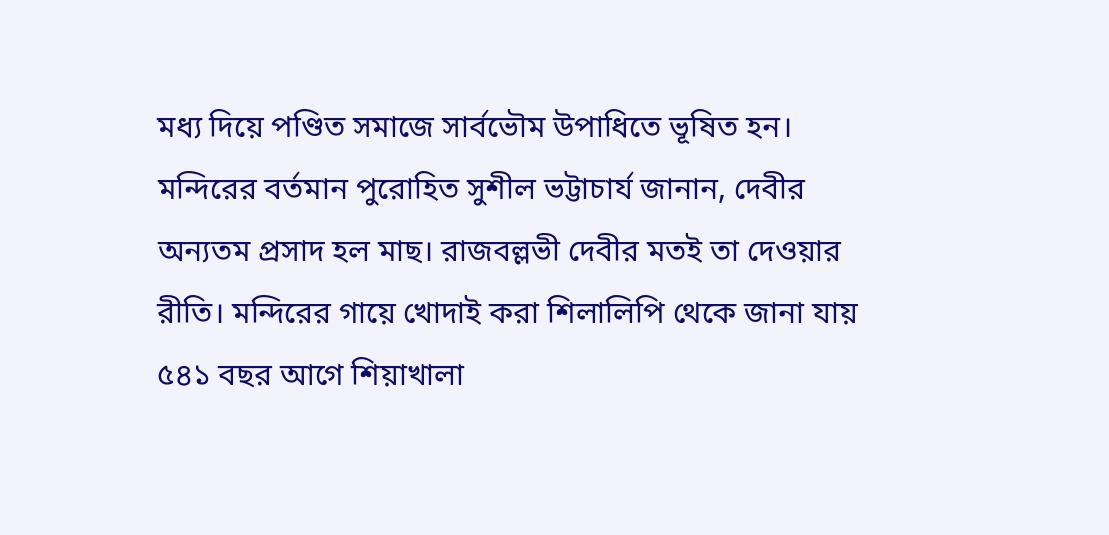মধ্য দিয়ে পণ্ডিত সমাজে সার্বভৌম উপাধিতে ভূষিত হন। মন্দিরের বর্তমান পুরোহিত সুশীল ভট্টাচার্য জানান, দেবীর অন্যতম প্রসাদ হল মাছ। রাজবল্লভী দেবীর মতই তা দেওয়ার রীতি। মন্দিরের গায়ে খোদাই করা শিলালিপি থেকে জানা যায় ৫৪১ বছর আগে শিয়াখালা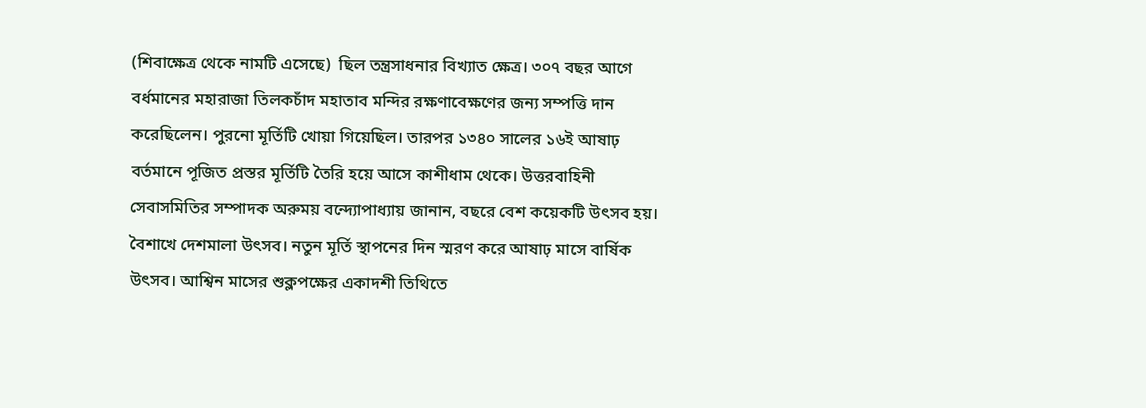(শিবাক্ষেত্র থেকে নামটি এসেছে)  ছিল তন্ত্রসাধনার বিখ্যাত ক্ষেত্র। ৩০৭ বছর আগে বর্ধমানের মহারাজা তিলকচাঁদ মহাতাব মন্দির রক্ষণাবেক্ষণের জন্য সম্পত্তি দান করেছিলেন। পুরনো মূর্তিটি খোয়া গিয়েছিল। তারপর ১৩৪০ সালের ১৬ই আষাঢ় বর্তমানে পূজিত প্রস্তর মূর্তিটি তৈরি হয়ে আসে কাশীধাম থেকে। উত্তরবাহিনী সেবাসমিতির সম্পাদক অরুময় বন্দ্যোপাধ্যায় জানান, বছরে বেশ কয়েকটি উৎসব হয়। বৈশাখে দেশমালা উৎসব। নতুন মূর্তি স্থাপনের দিন স্মরণ করে আষাঢ় মাসে বার্ষিক উৎসব। আশ্বিন মাসের শুক্লপক্ষের একাদশী তিথিতে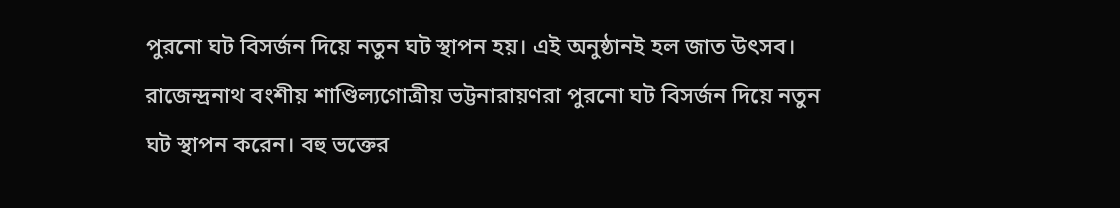পুরনো ঘট বিসর্জন দিয়ে নতুন ঘট স্থাপন হয়। এই অনুষ্ঠানই হল জাত উৎসব। রাজেন্দ্রনাথ বংশীয় শাণ্ডিল্যগোত্রীয় ভট্টনারায়ণরা পুরনো ঘট বিসর্জন দিয়ে নতুন ঘট স্থাপন করেন। বহু ভক্তের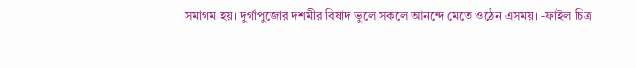সমাগম হয়। দুর্গাপুজোর দশমীর বিষাদ ভুলে সকলে আনন্দে মেতে ওঠেন এসময়। -ফাইল চিত্র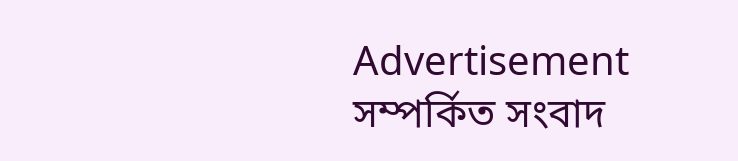Advertisement
সম্পর্কিত সংবাদ